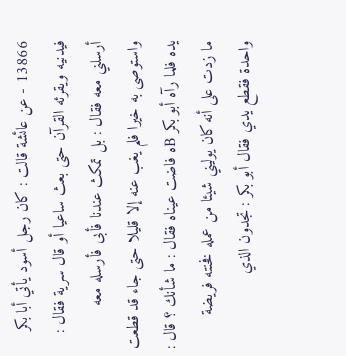13866 - عن عائشة قالت : كان رجل أسود يأتي أبا بكر فيدنيه ويقرئه القرآن حتى بعث ساعيا أو قال سرية فقال : أرسلني معه فقال : بل تمكث عندنا فأبى فأرسله معه واستوصى به خيرا فلم يغب عنه إلا قليلا حتى جاء قد قطعت يده فلما رآه أبو بكر Bه فاضت عيناه فقال : ما شأنك ؟ قال : ما زدت على أنه كان يوليني شيئا من عمله فخنته فريضة واحدة فقطع يدي فقال أبو بكر : تجدون الذي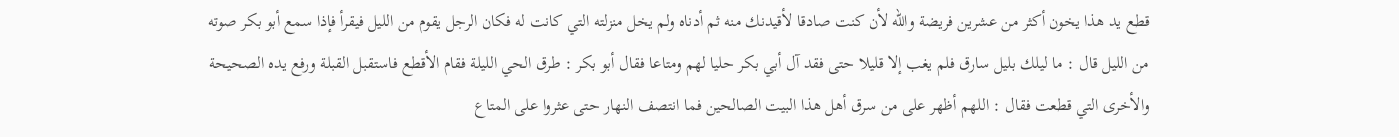قطع يد هذا يخون أكثر من عشرين فريضة والله لأن كنت صادقا لأقيدنك منه ثم أدناه ولم يخل منزلته التي كانت له فكان الرجل يقوم من الليل فيقرأ فإذا سمع أبو بكر صوته من الليل قال : ما ليلك بليل سارق فلم يغب إلا قليلا حتى فقد آل أبي بكر حليا لهم ومتاعا فقال أبو بكر : طرق الحي الليلة فقام الأقطع فاستقبل القبلة ورفع يده الصحيحة والأخرى التي قطعت فقال : اللهم أظهر على من سرق أهل هذا البيت الصالحين فما انتصف النهار حتى عثروا على المتاع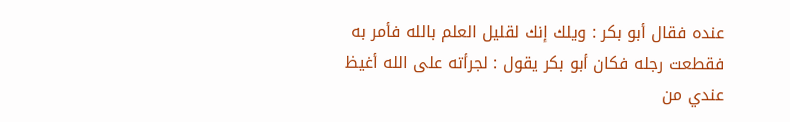عنده فقال أبو بكر : ويلك إنك لقليل العلم بالله فأمر به فقطعت رجله فكان أبو بكر يقول : لجرأته على الله أغيظ عندي من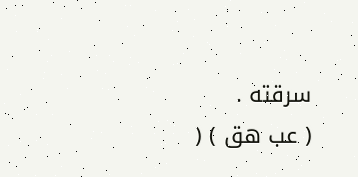سرقته .
( عب هق ) (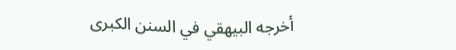أخرجه البيهقي في السنن الكبرى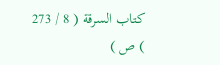كتاب السرقة ( 8 / 273 ) ص )